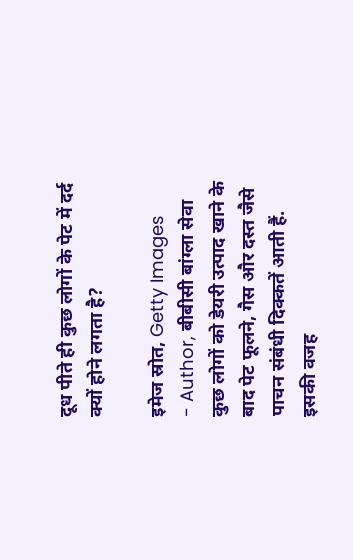दूध पीते ही कुछ लोगों के पेट में दर्द क्यों होने लगता है?

इमेज स्रोत, Getty Images
- Author, बीबीसी बांग्ला सेवा
कुछ लोगों को डेयरी उत्पाद खाने के बाद पेट फूलने, गैस और दस्त जैसे पाचन संबंधी दिक्कतें आती हैं.
इसकी वजह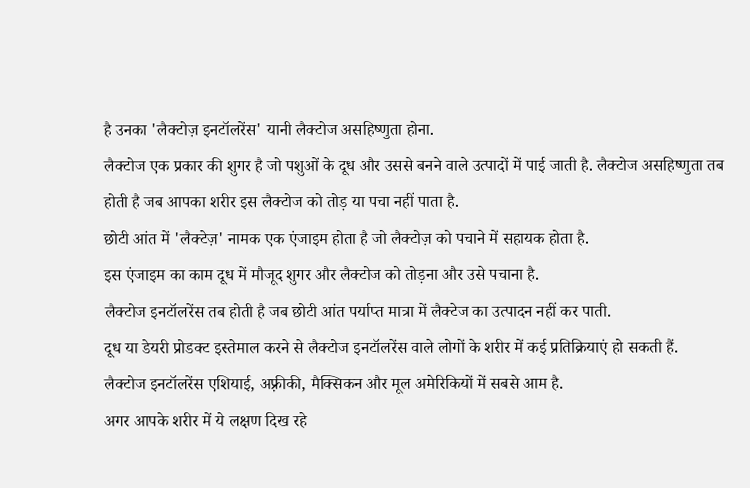है उनका 'लैक्टोज़ इनटॉलरेंस' यानी लैक्टोज असहिष्णुता होना.
लैक्टोज एक प्रकार की शुगर है जो पशुओं के दूध और उससे बनने वाले उत्पादों में पाई जाती है. लैक्टोज असहिष्णुता तब होती है जब आपका शरीर इस लैक्टोज को तोड़ या पचा नहीं पाता है.
छोटी आंत में 'लैक्टेज़' नामक एक एंजाइम होता है जो लैक्टोज़ को पचाने में सहायक होता है.
इस एंजाइम का काम दूध में मौजूद शुगर और लैक्टोज को तोड़ना और उसे पचाना है.
लैक्टोज इनटॉलरेंस तब होती है जब छोटी आंत पर्याप्त मात्रा में लैक्टेज का उत्पादन नहीं कर पाती.
दूध या डेयरी प्रोडक्ट इस्तेमाल करने से लैक्टोज इनटॉलरेंस वाले लोगों के शरीर में कई प्रतिक्रियाएं हो सकती हैं.
लैक्टोज इनटॉलरेंस एशियाई, अफ़्रीकी, मैक्सिकन और मूल अमेरिकियों में सबसे आम है.
अगर आपके शरीर में ये लक्षण दिख रहे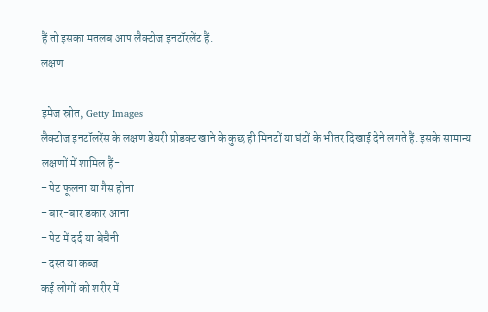हैं तो इसका मतलब आप लैक्टोज इनटॉरलेंट हैं.
लक्षण

इमेज स्रोत, Getty Images
लैक्टोज इनटॉलरेंस के लक्षण डेयरी प्रोडक्ट खाने के कुछ ही मिनटों या घंटों के भीतर दिखाई देने लगते हैं. इसके सामान्य लक्षणों में शामिल हैं-
- पेट फूलना या गैस होना
- बार-बार डकार आना
- पेट में दर्द या बेचैनी
- दस्त या कब्ज
कई लोगों को शरीर में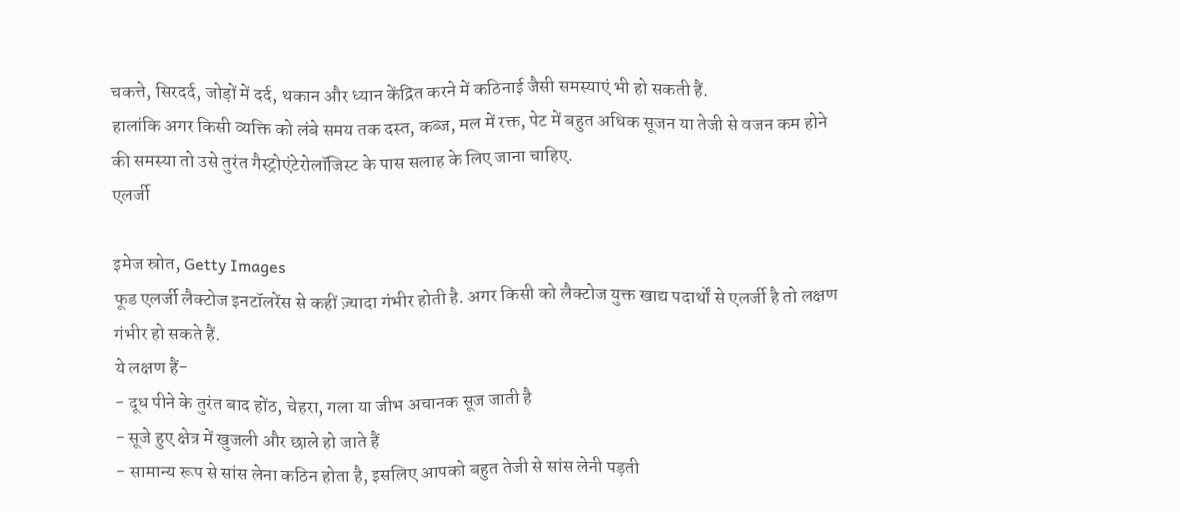चकत्ते, सिरदर्द, जोड़ों में दर्द, थकान और ध्यान केंद्रित करने में कठिनाई जैसी समस्याएं भी हो सकती हैं.
हालांकि अगर किसी व्यक्ति को लंबे समय तक दस्त, कब्ज, मल में रक्त, पेट में बहुत अधिक सूजन या तेजी से वजन कम होने की समस्या तो उसे तुरंत गैस्ट्रोएंटेरोलॉजिस्ट के पास सलाह के लिए जाना चाहिए.
एलर्जी

इमेज स्रोत, Getty Images
फूड एलर्जी लैक्टोज इनटॉलरेंस से कहीं ज़्यादा गंभीर होती है. अगर किसी को लैक्टोज युक्त खाद्य पदार्थों से एलर्जी है तो लक्षण गंभीर हो सकते हैं.
ये लक्षण हैं-
- दूध पीने के तुरंत बाद होंठ, चेहरा, गला या जीभ अचानक सूज जाती है
- सूजे हुए क्षेत्र में खुजली और छाले हो जाते हैं
- सामान्य रूप से सांस लेना कठिन होता है, इसलिए आपको बहुत तेजी से सांस लेनी पड़ती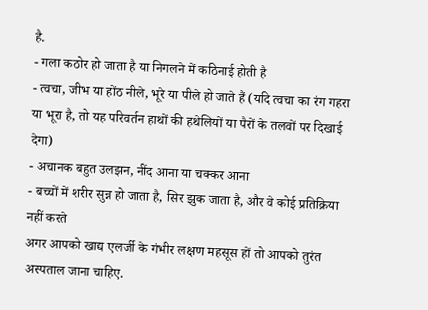है.
- गला कठोर हो जाता है या निगलने में कठिनाई होती है
- त्वचा, जीभ या होंठ नीले, भूरे या पीले हो जाते हैं (यदि त्वचा का रंग गहरा या भूरा है, तो यह परिवर्तन हाथों की हथेलियों या पैरों के तलवों पर दिखाई देगा)
- अचानक बहुत उलझन, नींद आना या चक्कर आना
- बच्चों में शरीर सुन्न हो जाता है, सिर झुक जाता है, और वे कोई प्रतिक्रिया नहीं करते
अगर आपको खाद्य एलर्जी के गंभीर लक्षण महसूस हों तो आपको तुरंत अस्पताल जाना चाहिए.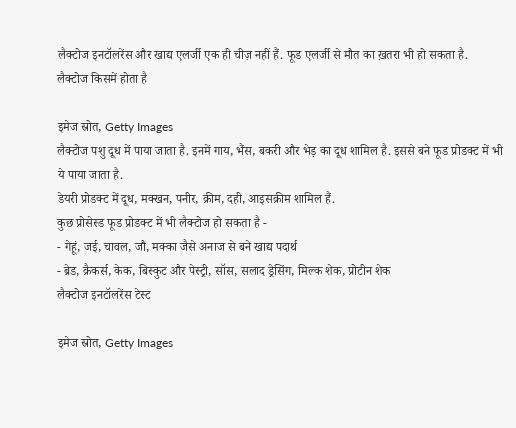लैक्टोज इनटॉलरेंस और खाद्य एलर्जी एक ही चीज़ नहीं हैं. फूड एलर्जी से मौत का ख़तरा भी हो सकता है.
लैक्टोज किसमें होता है

इमेज स्रोत, Getty Images
लैक्टोज पशु दूध में पाया जाता है. इनमें गाय, भैंस, बकरी और भेड़ का दूध शामिल है. इससे बने फूड प्रोडक्ट में भी ये पाया जाता है.
डेयरी प्रोडक्ट में दूध, मक्खन, पनीर, क्रीम, दही, आइसक्रीम शामिल हैं.
कुछ प्रोसेस्ड फूड प्रोडक्ट में भी लैक्टोज हो सकता है -
- गेहूं, जई, चावल, जौ, मक्का जैसे अनाज से बने खाद्य पदार्थ
- ब्रेड, क्रैकर्स, केक, बिस्कुट और पेस्ट्री, सॉस, सलाद ड्रेसिंग, मिल्क शेक, प्रोटीन शेक
लैक्टोज इनटॉलरेंस टेस्ट

इमेज स्रोत, Getty Images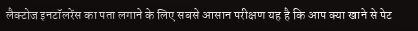लैक्टोज इनटॉलरेंस का पता लगाने के लिए सबसे आसान परीक्षण यह है कि आप क्या खाने से पेट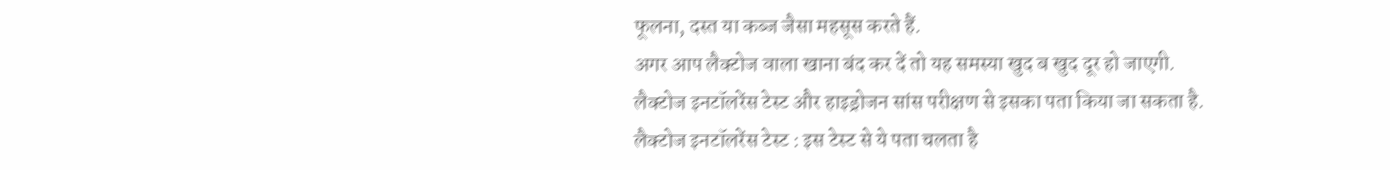फूलना, दस्त या कब्ज जैसा महसूस करते हैं.
अगर आप लैक्टोज वाला खाना बंद कर दें तो यह समस्या खुद ब खुद दूर हो जाएगी.
लैक्टोज इनटॉलरेंस टेस्ट और हाइड्रोजन सांस परीक्षण से इसका पता किया जा सकता है.
लैक्टोज इनटॉलरेंस टेस्ट : इस टेस्ट से ये पता चलता है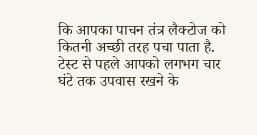कि आपका पाचन तंत्र लैक्टोज को कितनी अच्छी तरह पचा पाता है.
टेस्ट से पहले आपको लगभग चार घंटे तक उपवास रखने के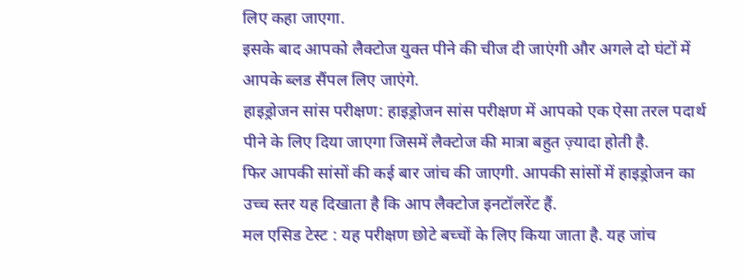लिए कहा जाएगा.
इसके बाद आपको लैक्टोज युक्त पीने की चीज दी जाएंगी और अगले दो घंटों में आपके ब्लड सैंपल लिए जाएंगे.
हाइड्रोजन सांस परीक्षण: हाइड्रोजन सांस परीक्षण में आपको एक ऐसा तरल पदार्थ पीने के लिए दिया जाएगा जिसमें लैक्टोज की मात्रा बहुत ज़्यादा होती है.
फिर आपकी सांसों की कई बार जांच की जाएगी. आपकी सांसों में हाइड्रोजन का उच्च स्तर यह दिखाता है कि आप लैक्टोज इनटॉलरेंट हैं.
मल एसिड टेस्ट : यह परीक्षण छोटे बच्चों के लिए किया जाता है. यह जांच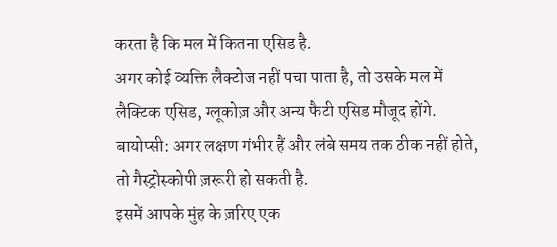करता है कि मल में कितना एसिड है.
अगर कोई व्यक्ति लैक्टोज नहीं पचा पाता है, तो उसके मल में लैक्टिक एसिड, ग्लूकोज़ और अन्य फैटी एसिड मौजूद होंगे.
बायोप्सी: अगर लक्षण गंभीर हैं और लंबे समय तक ठीक नहीं होते, तो गैस्ट्रोस्कोपी ज़रूरी हो सकती है.
इसमें आपके मुंह के ज़रिए एक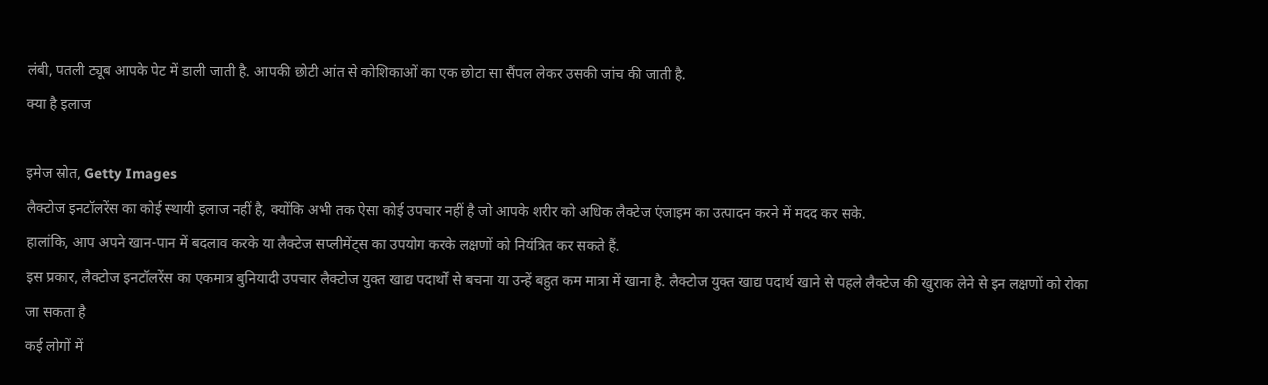लंबी, पतली ट्यूब आपके पेट में डाली जाती है. आपकी छोटी आंत से कोशिकाओं का एक छोटा सा सैंपल लेकर उसकी जांच की जाती है.
क्या है इलाज

इमेज स्रोत, Getty Images
लैक्टोज इनटॉलरेंस का कोई स्थायी इलाज नहीं है, क्योंकि अभी तक ऐसा कोई उपचार नहीं है जो आपके शरीर को अधिक लैक्टेज एंजाइम का उत्पादन करने में मदद कर सके.
हालांकि, आप अपने खान-पान में बदलाव करके या लैक्टेज सप्लीमेंट्स का उपयोग करके लक्षणों को नियंत्रित कर सकते हैं.
इस प्रकार, लैक्टोज इनटॉलरेंस का एकमात्र बुनियादी उपचार लैक्टोज युक्त खाद्य पदार्थों से बचना या उन्हें बहुत कम मात्रा में खाना है. लैक्टोज युक्त खाद्य पदार्थ खाने से पहले लैक्टेज की खुराक लेने से इन लक्षणों को रोका जा सकता है
कई लोगों में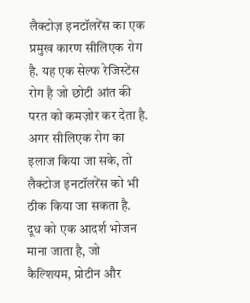लैक्टोज़ इनटॉलरेंस का एक प्रमुख कारण सीलिएक रोग है. यह एक सेल्फ रेजिस्टेंस रोग है जो छोटी आंत की परत को कमज़ोर कर देता है. अगर सीलिएक रोग का इलाज किया जा सके, तो लैक्टोज इनटॉलरेंस को भी ठीक किया जा सकता है.
दूध को एक आदर्श भोजन माना जाता है, जो कैल्शियम, प्रोटीन और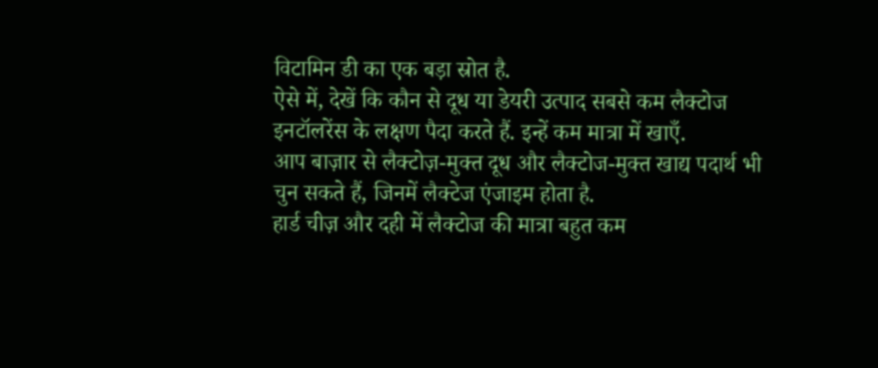विटामिन डी का एक बड़ा स्रोत है.
ऐसे में, देखें कि कौन से दूध या डेयरी उत्पाद सबसे कम लैक्टोज इनटॉलरेंस के लक्षण पैदा करते हैं. इन्हें कम मात्रा में खाएँ.
आप बाज़ार से लैक्टोज़-मुक्त दूध और लैक्टोज-मुक्त खाद्य पदार्थ भी चुन सकते हैं, जिनमें लैक्टेज एंजाइम होता है.
हार्ड चीज़ और दही में लैक्टोज की मात्रा बहुत कम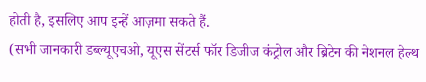होती है, इसलिए आप इन्हें आज़मा सकते हैं.
(सभी जानकारी डब्ल्यूएचओ, यूएस सेंटर्स फॉर डिजीज कंट्रोल और ब्रिटेन की नेशनल हेल्थ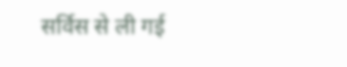सर्विस से ली गई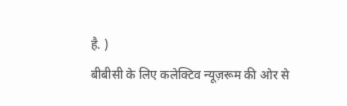है. )
बीबीसी के लिए कलेक्टिव न्यूज़रूम की ओर से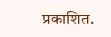प्रकाशित.